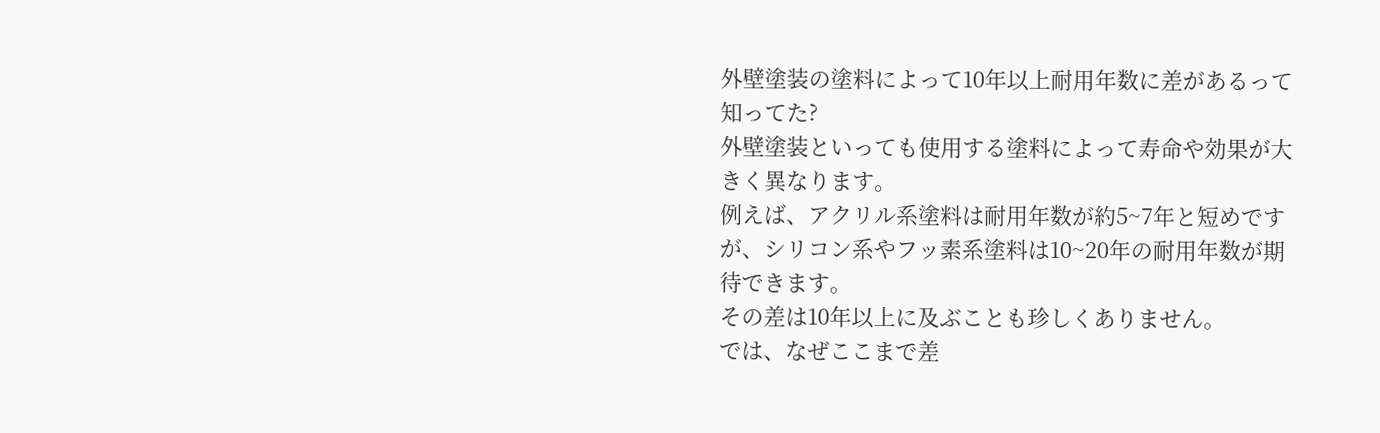外壁塗装の塗料によって10年以上耐用年数に差があるって知ってた?
外壁塗装といっても使用する塗料によって寿命や効果が大きく異なります。
例えば、アクリル系塗料は耐用年数が約5~7年と短めですが、シリコン系やフッ素系塗料は10~20年の耐用年数が期待できます。
その差は10年以上に及ぶことも珍しくありません。
では、なぜここまで差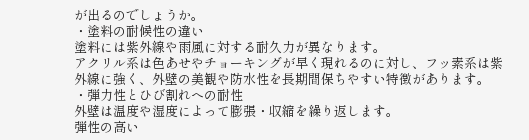が出るのでしょうか。
・塗料の耐候性の違い
塗料には紫外線や雨風に対する耐久力が異なります。
アクリル系は色あせやチョーキングが早く現れるのに対し、フッ素系は紫外線に強く、外壁の美観や防水性を長期間保ちやすい特徴があります。
・弾力性とひび割れへの耐性
外壁は温度や湿度によって膨張・収縮を繰り返します。
弾性の高い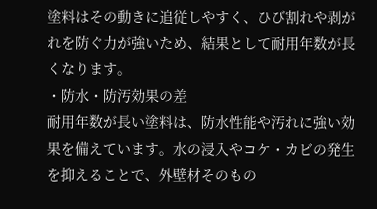塗料はその動きに追従しやすく、ひび割れや剥がれを防ぐ力が強いため、結果として耐用年数が長くなります。
・防水・防汚効果の差
耐用年数が長い塗料は、防水性能や汚れに強い効果を備えています。水の浸入やコケ・カビの発生を抑えることで、外壁材そのもの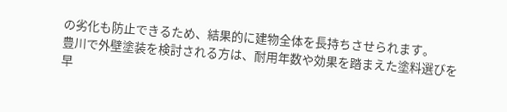の劣化も防止できるため、結果的に建物全体を長持ちさせられます。
豊川で外壁塗装を検討される方は、耐用年数や効果を踏まえた塗料選びを早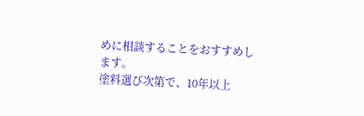めに相談することをおすすめします。
塗料選び次第で、10年以上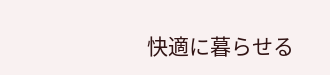快適に暮らせる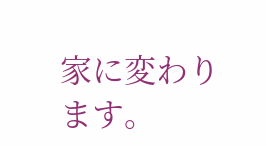家に変わります。